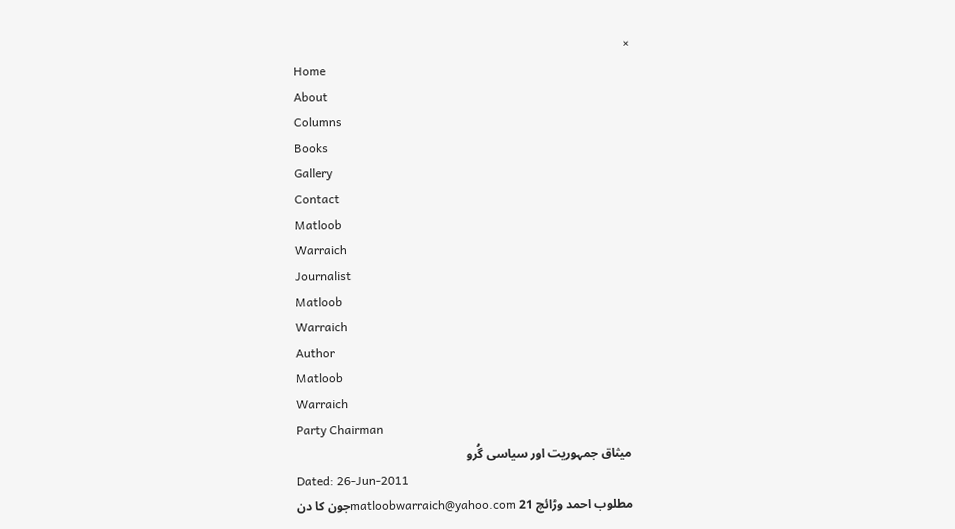×
Home
About
Columns
Books
Gallery
Contact
Matloob
Warraich
Journalist
Matloob
Warraich
Author
Matloob
Warraich
Party Chairman
میثاق جمہوریت اور سیاسی گُرو
Dated: 26-Jun-2011
مطلوب احمد وڑائچ matloobwarraich@yahoo.com 21جون کا دن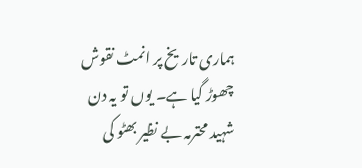ہماری تاریخ پر انمٹ نقوش چھوڑ گیا ہے۔ یوں تو یہ دن شہید محترمہ بے نظیر بھٹو کی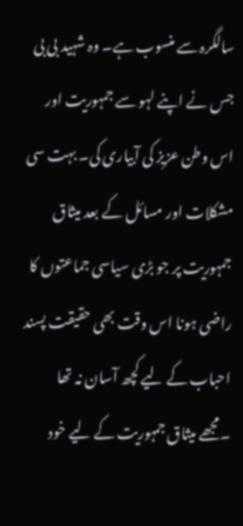سالگرہ سے منسوب ہے۔ وہ شہید بی بی جس نے اپنے لہو سے جمہوریت اور اس وطن عزیز کی آبیاری کی۔ بہت سی مشکلات اور مسائل کے بعد میثاق جمہوریت پر جو بڑی سیاسی جماعتوں کا راضی ہونا اس وقت بھی حقیقت پسند احباب کے لیے کچھ آسان نہ تھا ۔مجھے میثاق جمہوریت کے لیے خود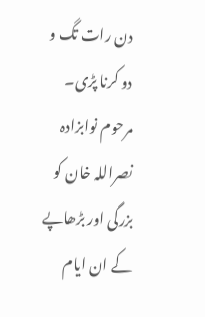دن رات تگ و دو کرنا پڑی۔ مرحوم نوابزادہ نصراللہ خان کو بزرگی اور بڑھاپے کے ان ایام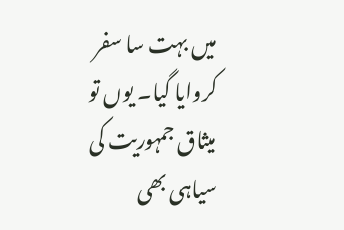میں بہت سا سفر کروایا گیا۔ یوں تو میثاق جمہوریت کی سیاہی بھی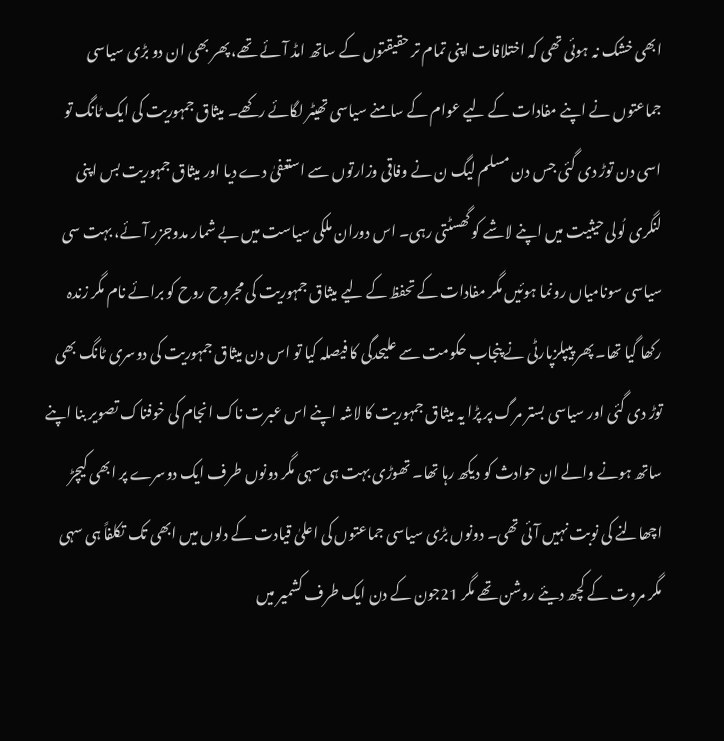ابھی خشک نہ ہوئی تھی کہ اختلافات اپنی تمام تر حقیقتوں کے ساتھ امڈ آئے تھے، پھر بھی ان دو بڑی سیاسی جماعتوں نے اپنے مفادات کے لیے عوام کے سامنے سیاسی تھیٹر لگائے رکھے۔ میثاق جمہوریت کی ایک ٹانگ تو اسی دن توڑ دی گئی جس دن مسلم لیگ ن نے وفاقی وزارتوں سے استعفیٰ دے دیا اور میثاق جمہوریت بس اپنی لنگری لُولی حیثیت میں اپنے لاشے کو گھسٹتی رہی۔ اس دوران ملکی سیاست میں بے شمار مدوجزر آئے، بہت سی سیاسی سونامیاں رونما ہوئیں مگر مفادات کے تحفظ کے لیے میثاق جمہوریت کی مجروح روح کو برائے نام مگر زندہ رکھا گیا تھا۔ پھر پیپلزپارٹی نے پنجاب حکومت سے علیحدگی کا فیصلہ کیا تو اس دن میثاق جمہوریت کی دوسری ٹانگ بھی توڑ دی گئی اور سیاسی بستر مرگ پر پڑا یہ میثاق جمہوریت کا لاشہ اپنے اس عبرت ناک انجام کی خوفناک تصویر بنا اپنے ساتھ ہونے والے ان حوادث کو دیکھ رہا تھا۔ تھوڑی بہت ہی سہی مگر دونوں طرف ایک دوسرے پر ابھی کیچڑ اچھالنے کی نوبت نہیں آئی تھی۔ دونوں بڑی سیاسی جماعتوں کی اعلیٰ قیادت کے دلوں میں ابھی تک تکلفاً ہی سہی مگر مروت کے کچھ دیئے روشن تھے مگر 21جون کے دن ایک طرف کشمیر میں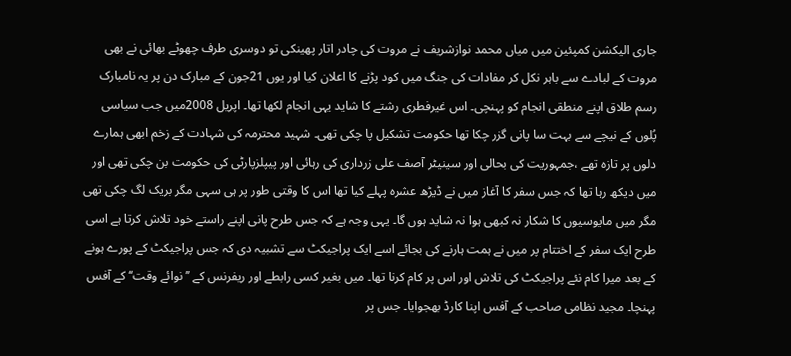جاری الیکشن کمپئین میں میاں محمد نوازشریف نے مروت کی چادر اتار پھینکی تو دوسری طرف چھوٹے بھائی نے بھی مروت کے لبادے سے باہر نکل کر مفادات کی جنگ میں کود پڑنے کا اعلان کیا اور یوں 21جون کے مبارک دن پر یہ نامبارک رسم طلاق اپنے منطقی انجام کو پہنچی۔ اس غیرفطری رشتے کا شاید یہی انجام لکھا تھا۔ اپریل 2008میں جب سیاسی پُلوں کے نیچے سے بہت سا پانی گزر چکا تھا حکومت تشکیل پا چکی تھی۔ شہید محترمہ کی شہادت کے زخم ابھی ہمارے دلوں پر تازہ تھے ،جمہوریت کی بحالی اور سینیٹر آصف علی زرداری کی رہائی اور پیپلزپارٹی کی حکومت بن چکی تھی اور میں دیکھ رہا تھا کہ جس سفر کا آغاز میں نے ڈیڑھ عشرہ پہلے کیا تھا اس کا وقتی طور پر ہی سہی مگر بریک لگ چکی تھی مگر میں مایوسیوں کا شکار نہ کبھی ہوا نہ شاید ہوں گا۔ یہی وجہ ہے کہ جس طرح پانی اپنے راستے خود تلاش کرتا ہے اسی طرح ایک سفر کے اختتام پر میں نے ہمت ہارنے کی بجائے اسے ایک پراجیکٹ سے تشبیہ دی کہ جس پراجیکٹ کے پورے ہونے کے بعد میرا کام نئے پراجیکٹ کی تلاش اور اس پر کام کرنا تھا۔ میں بغیر کسی رابطے اور ریفرنس کے ’’نوائے وقت‘‘ کے آفس پہنچا۔ مجید نظامی صاحب کے آفس اپنا کارڈ بھجوایا۔ جس پر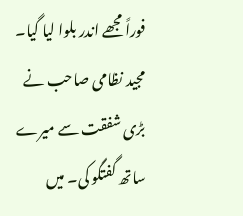فوراً مجھے اندر بلوا لیا گیا۔ مجید نظامی صاحب نے بڑی شفقت سے میرے ساتھ گفتگو کی۔ میں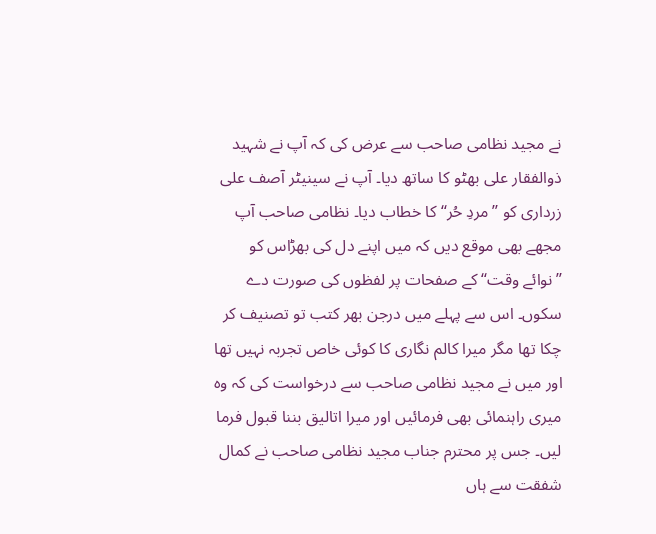نے مجید نظامی صاحب سے عرض کی کہ آپ نے شہید ذوالفقار علی بھٹو کا ساتھ دیا۔ آپ نے سینیٹر آصف علی زرداری کو ’’مردِ حُر‘‘ کا خطاب دیا۔ نظامی صاحب آپ مجھے بھی موقع دیں کہ میں اپنے دل کی بھڑاس کو ’’نوائے وقت‘‘ کے صفحات پر لفظوں کی صورت دے سکوں۔ اس سے پہلے میں درجن بھر کتب تو تصنیف کر چکا تھا مگر میرا کالم نگاری کا کوئی خاص تجربہ نہیں تھا اور میں نے مجید نظامی صاحب سے درخواست کی کہ وہ میری راہنمائی بھی فرمائیں اور میرا اتالیق بننا قبول فرما لیں۔ جس پر محترم جناب مجید نظامی صاحب نے کمال شفقت سے ہاں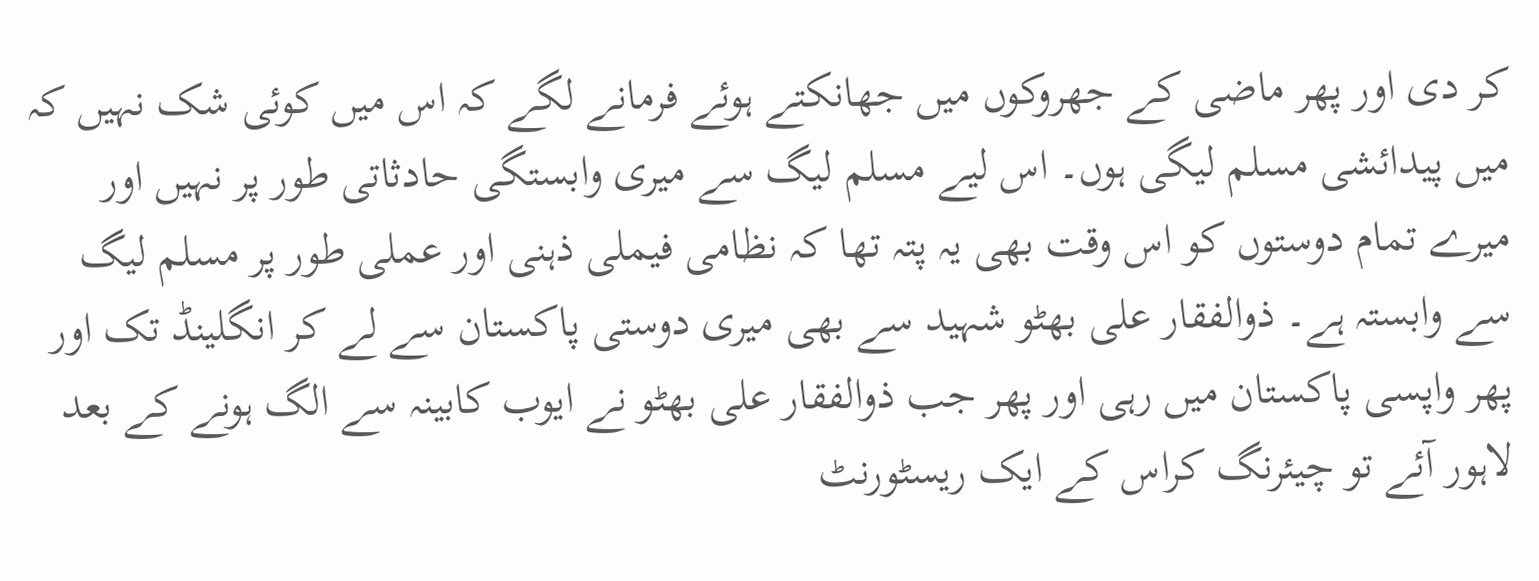کر دی اور پھر ماضی کے جھروکوں میں جھانکتے ہوئے فرمانے لگے کہ اس میں کوئی شک نہیں کہ میں پیدائشی مسلم لیگی ہوں۔ اس لیے مسلم لیگ سے میری وابستگی حادثاتی طور پر نہیں اور میرے تمام دوستوں کو اس وقت بھی یہ پتہ تھا کہ نظامی فیملی ذہنی اور عملی طور پر مسلم لیگ سے وابستہ ہے۔ ذوالفقار علی بھٹو شہید سے بھی میری دوستی پاکستان سے لے کر انگلینڈ تک اور پھر واپسی پاکستان میں رہی اور پھر جب ذوالفقار علی بھٹو نے ایوب کابینہ سے الگ ہونے کے بعد لاہور آئے تو چیئرنگ کراس کے ایک ریسٹورنٹ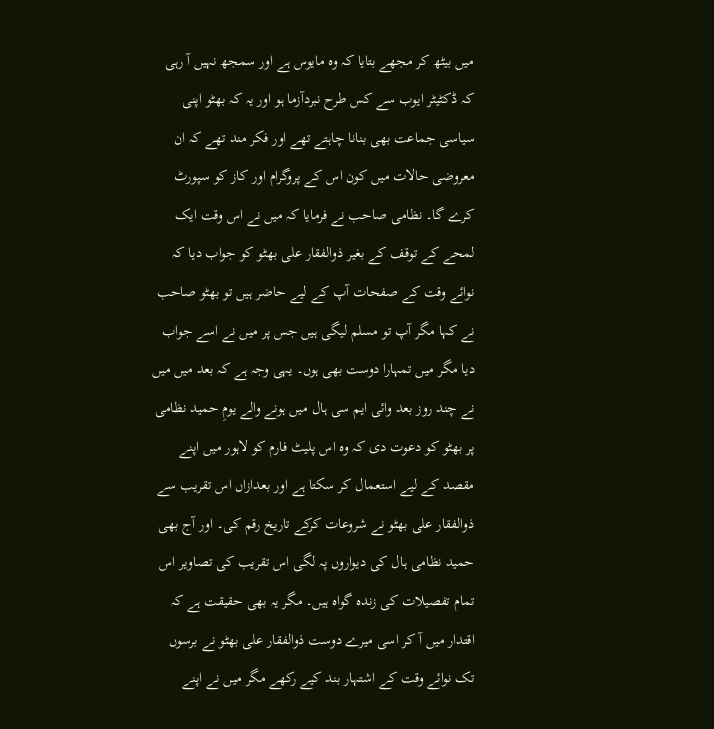میں بیٹھ کر مجھے بتایا کہ وہ مایوس ہے اور سمجھ نہیں آ رہی کہ ڈکٹیٹر ایوب سے کس طرح نبردآزما ہو اور یہ کہ بھٹو اپنی سیاسی جماعت بھی بنانا چاہتے تھے اور فکر مند تھے کہ ان معروضی حالات میں کون اس کے پروگرام اور کاز کو سپورٹ کرے گا۔ نظامی صاحب نے فرمایا کہ میں نے اس وقت ایک لمحے کے توقف کے بغیر ذوالفقار علی بھٹو کو جواب دیا کہ نوائے وقت کے صفحات آپ کے لیے حاضر ہیں تو بھٹو صاحب نے کہا مگر آپ تو مسلم لیگی ہیں جس پر میں نے اسے جواب دیا مگر میں تمہارا دوست بھی ہوں۔ یہی وجہ ہے کہ بعد میں میں نے چند روز بعد وائی ایم سی ہال میں ہونے والے یومِ حمید نظامی پر بھٹو کو دعوت دی کہ وہ اس پلیٹ فارم کو لاہور میں اپنے مقصد کے لیے استعمال کر سکتا ہے اور بعدازاں اس تقریب سے ذوالفقار علی بھٹو نے شروعات کرکے تاریخ رقم کی۔ اور آج بھی حمید نظامی ہال کی دیواروں پہ لگی اس تقریب کی تصاویر اس تمام تفصیلات کی زندہ گواہ ہیں۔ مگر یہ بھی حقیقت ہے کہ اقتدار میں آ کر اسی میرے دوست ذوالفقار علی بھٹو نے برسوں تک نوائے وقت کے اشتہار بند کیے رکھے مگر میں نے اپنے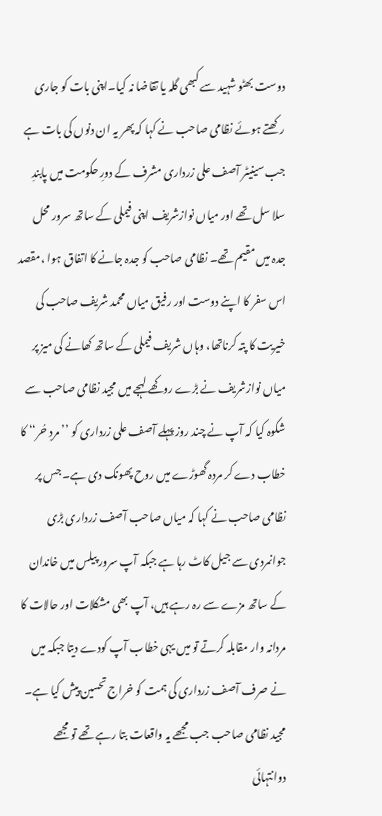دوست بھٹو شہید سے کبھی گلہ یا تقاضا نہ کیا۔اپنی بات کو جاری رکھتے ہوئے نظامی صاحب نے کہا کہ پھر یہ ان دنوں کی بات ہے جب سینیٹر آصف علی زرداری مشرف کے دورِ حکومت میں پابندِ سلا سل تھے اور میاں نوازشریف اپنی فیملی کے ساتھ سرور محل جدہ میں مقیم تھے۔ نظامی صاحب کو جدہ جانے کا اتفاق ہوا ،مقصد اس سفر کا اپنے دوست اور رفیق میاں محمد شریف صاحب کی خیریت کا پتہ کرناتھا، وہاں شریف فیملی کے ساتھ کھانے کی میز پر میاں نوازشریف نے بڑے روکھے لہجے میں مجید نظامی صاحب سے شکوہ کیا کہ آپ نے چند روز پہلے آصف علی زرداری کو ’’مردِ حُر‘‘ کا خطاب دے کر مردہ گھوڑے میں روح پھونک دی ہے۔ جس پر نظامی صاحب نے کہا کہ میاں صاحب آصف زرداری بڑی جوانمردی سے جیل کاٹ رہا ہے جبکہ آپ سرور پیلس میں خاندان کے ساتھ مزے سے رہ رہے ہیں، آپ بھی مشکلات اور حالات کا مردانہ وار مقابلہ کرتے تو میں یہی خطاب آپ کودے دیتا جبکہ میں نے صرف آصف زرداری کی ہمت کو خراج تحسین پیش کیا ہے۔ مجید نظامی صاحب جب مجھے یہ واقعات بتا رہے تھے تو مجھے دوانتہائی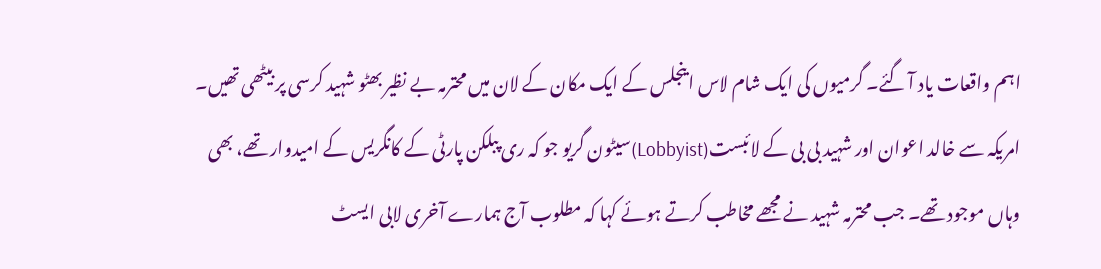اہم واقعات یاد آ گئے۔ گرمیوں کی ایک شام لاس اینجلس کے ایک مکان کے لان میں محترمہ بے نظیر بھٹو شہید کرسی پر بیٹھی تھیں۔ امریکہ سے خالد اعوان اور شہید بی بی کے لائبست(Lobbyist)سیٹون گریو جو کہ ری پبلکن پارٹی کے کانگریس کے امیدوار تھے، بھی وہاں موجود تھے۔ جب محترمہ شہید نے مجھے مخاطب کرتے ہوئے کہا کہ مطلوب آج ہمارے آخری لابی ایسٹ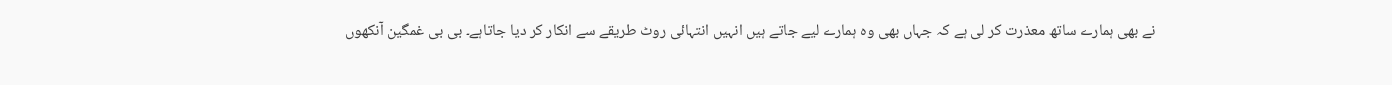نے بھی ہمارے ساتھ معذرت کر لی ہے کہ جہاں بھی وہ ہمارے لیے جاتے ہیں انہیں انتہائی روٹ طریقے سے انکار کر دیا جاتاہے۔ بی بی غمگین آنکھوں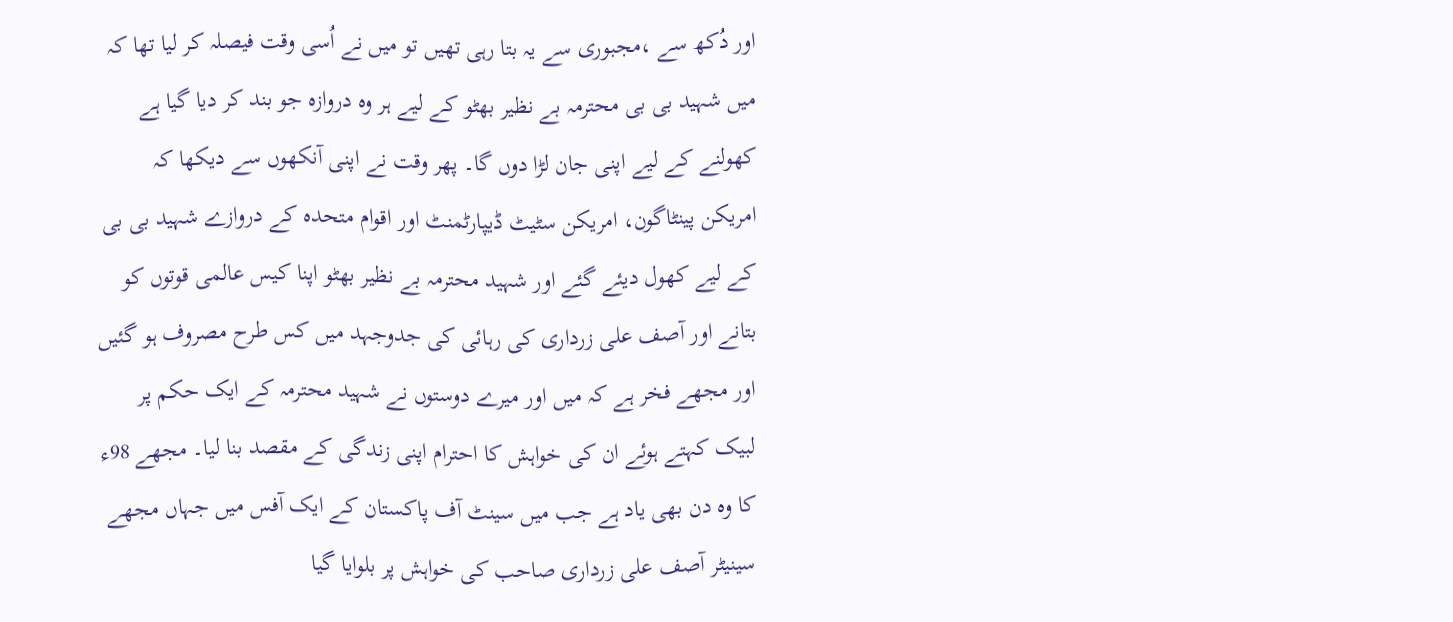اور دُکھ سے ،مجبوری سے یہ بتا رہی تھیں تو میں نے اُسی وقت فیصلہ کر لیا تھا کہ میں شہید بی بی محترمہ بے نظیر بھٹو کے لیے ہر وہ دروازہ جو بند کر دیا گیا ہے کھولنے کے لیے اپنی جان لڑا دوں گا۔ پھر وقت نے اپنی آنکھوں سے دیکھا کہ امریکن پینٹاگون، امریکن سٹیٹ ڈیپارٹمنٹ اور اقوام متحدہ کے دروازے شہید بی بی کے لیے کھول دیئے گئے اور شہید محترمہ بے نظیر بھٹو اپنا کیس عالمی قوتوں کو بتانے اور آصف علی زرداری کی رہائی کی جدوجہد میں کس طرح مصروف ہو گئیں اور مجھے فخر ہے کہ میں اور میرے دوستوں نے شہید محترمہ کے ایک حکم پر لبیک کہتے ہوئے ان کی خواہش کا احترام اپنی زندگی کے مقصد بنا لیا۔ مجھے 98ء کا وہ دن بھی یاد ہے جب میں سینٹ آف پاکستان کے ایک آفس میں جہاں مجھے سینیٹر آصف علی زرداری صاحب کی خواہش پر بلوایا گیا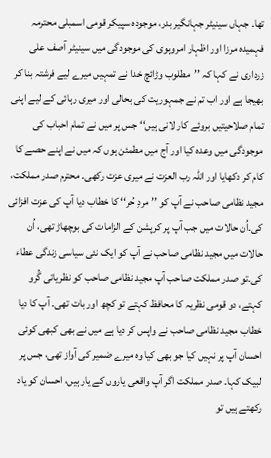تھا۔ جہاں سینیٹر جہانگیر بدر، موجودہ سپیکر قومی اسمبلی محترمہ فہمیدہ مرزا اور اظہار امروہوی کی موجودگی میں سینیٹر آصف علی زرداری نے کہا کہ ’’مطلوب وڑائچ خدا نے تمہیں میرے لیے فرشتہ بنا کر بھیجا ہے اور اب تم نے جمہوریت کی بحالی اور میری رہائی کے لیے اپنی تمام صلاحیتیں بروئے کار لانی ہیں‘‘ جس پر میں نے تمام احباب کی موجودگی میں وعدہ کیا اور آج میں مطمئن ہوں کہ میں نے اپنے حصے کا کام کر دکھایا اور اللہ رب العزت نے میری عزت رکھی۔ محترم صدر مملکت، مجید نظامی صاحب نے آپ کو ’’مردِ حُر‘‘ کا خطاب دیا آپ کی عزت افزائی کی۔اُن حالات میں جب آپ پر کرپشن کے الزامات کی بوچھاڑ تھی، اُن حالات میں مجید نظامی صاحب نے آپ کو ایک نئی سیاسی زندگی عطاء کی۔تو صدر مملکت صاحب آپ مجید نظامی صاحب کو نظریاتی گُرو کہتے، دو قومی نظریہ کا محافظ کہتے تو کچھ اور بات تھی۔ آپ کا دیا خطاب مجید نظامی صاحب نے واپس کر دیا ہے میں نے بھی کبھی کوئی احسان آپ پر نہیں کیا جو بھی کیا وہ میرے ضمیر کی آواز تھی، جس پر لبیک کہا۔ صدر مملکت اگر آپ واقعی یاروں کے یار ہیں، احسان کو یاد رکھتے ہیں تو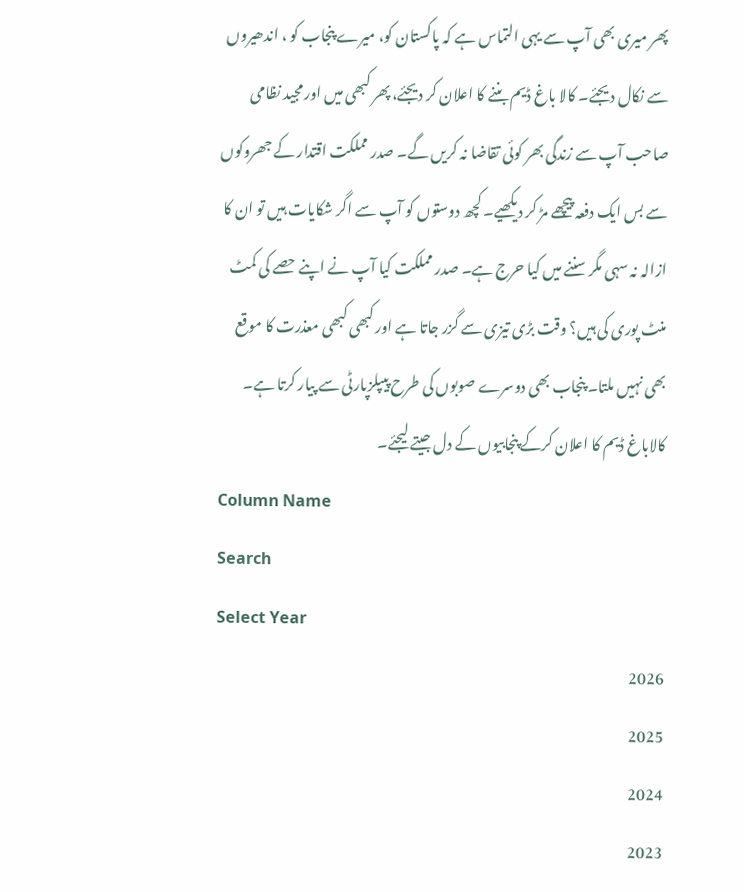پھر میری بھی آپ سے یہی التماس ہے کہ پاکستان کو، میرے پنجاب کو ، اندھیروں سے نکال دیجئے۔ کالا باغ ڈیم بننے کا اعلان کر دیجئے، پھر کبھی میں اور مجید نظامی صاحب آپ سے زندگی بھر کوئی تقاضا نہ کریں گے۔ صدر مملکت اقتدار کے جھروکوں سے بس ایک دفعہ پیچھے مڑ کر دیکھیے۔ کچھ دوستوں کو آپ سے اگر شکایات ہیں تو ان کا ازالہ نہ سہی مگر سننے میں کیا حرج ہے۔ صدر مملکت کیا آپ نے اپنے حصے کی کمٹ منٹ پوری کی ہیں؟ وقت بڑی تیزی سے گزر جاتا ہے اور کبھی کبھی معذرت کا موقع بھی نہیں ملتا۔ پنجاب بھی دوسرے صوبوں کی طرح پیپلزپارٹی سے پیار کرتا ہے۔ کالاباغ ڈیم کا اعلان کرکے پنجابیوں کے دل جیتے لیجئے۔
Column Name
Search
Select Year
2026
2025
2024
2023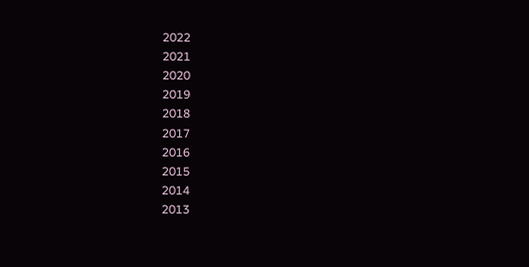2022
2021
2020
2019
2018
2017
2016
2015
2014
2013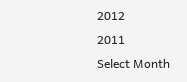2012
2011
Select Month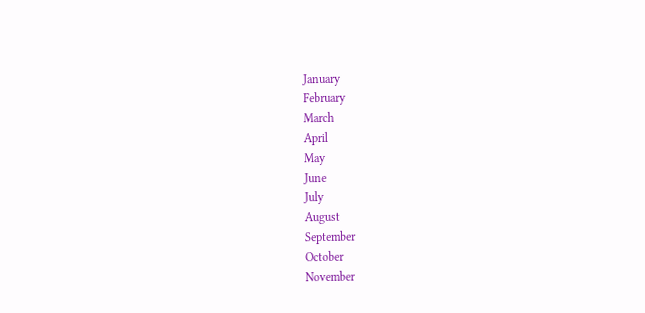January
February
March
April
May
June
July
August
September
October
November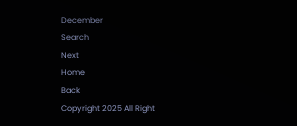December
Search
Next
Home
Back
Copyright 2025 All Right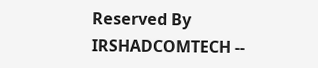Reserved By IRSHADCOMTECH --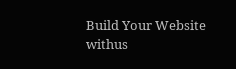Build Your Website withus